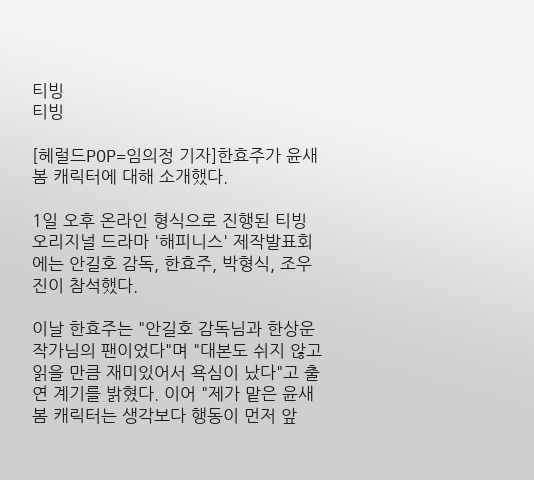티빙
티빙

[헤럴드POP=임의정 기자]한효주가 윤새봄 캐릭터에 대해 소개했다.

1일 오후 온라인 형식으로 진행된 티빙 오리지널 드라마 '해피니스' 제작발표회에는 안길호 감독, 한효주, 박형식, 조우진이 참석했다.

이날 한효주는 "안길호 감독님과 한상운 작가님의 팬이었다"며 "대본도 쉬지 않고 읽을 만큼 재미있어서 욕심이 났다"고 출연 계기를 밝혔다. 이어 "제가 맡은 윤새봄 캐릭터는 생각보다 행동이 먼저 앞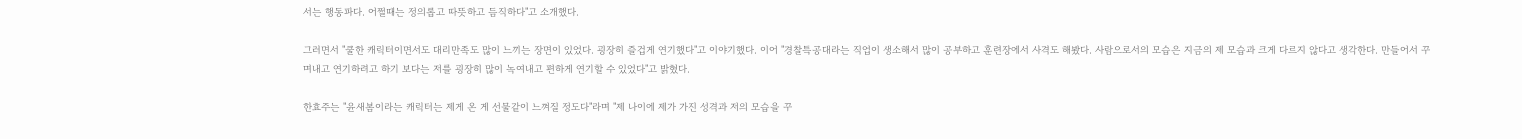서는 행동파다. 어쩔때는 정의롭고 따뜻하고 듬직하다"고 소개했다.

그러면서 "쿨한 캐릭터이면서도 대리만족도 많이 느끼는 장면이 있었다. 굉장히 즐겁게 연기했다"고 이야기했다. 이어 "경찰특공대라는 직업이 생소해서 많이 공부하고 훈련장에서 사격도 해봤다. 사람으로서의 모습은 지금의 제 모습과 크게 다르지 않다고 생각한다. 만들어서 꾸며내고 연기하려고 하기 보다는 저를 굉장히 많이 녹여내고 편하게 연기할 수 있었다"고 밝혔다.

한효주는 "윤새봄이라는 캐릭터는 제게 온 게 선물같이 느껴질 정도다"라며 "제 나이에 제가 가진 성격과 저의 모습을 꾸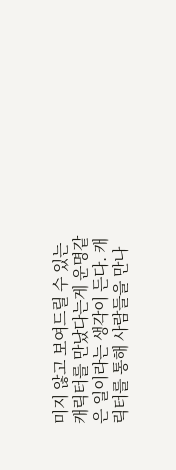미지 않고 보여드릴 수 있는 캐릭터를 만났다는게 운명같은 일이라는 생각이 든다. 캐릭터를 통해 사람들을 만나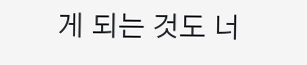게 되는 것도 너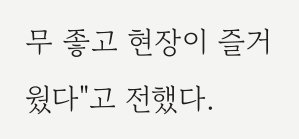무 좋고 현장이 즐거웠다"고 전했다.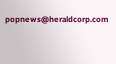popnews@heraldcorp.com